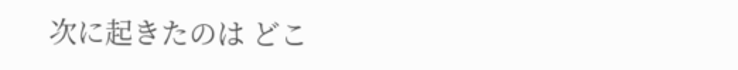次に起きたのは どこ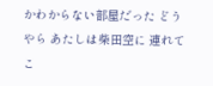かわからない部屋だった どうやら あたしは柴田空に 連れてこ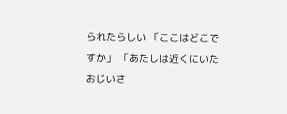られたらしい 「ここはどこですか」 「あたしは近くにいた おじいさ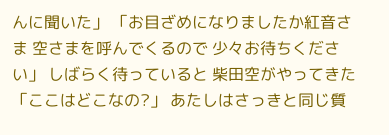んに聞いた」 「お目ざめになりましたか紅音さま 空さまを呼んでくるので 少々お待ちください」 しばらく待っていると 柴田空がやってきた 「ここはどこなの?」 あたしはさっきと同じ質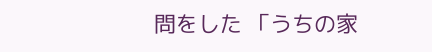問をした 「うちの家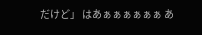だけど」 はあぁぁぁぁぁぁ あ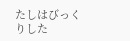たしはびっくりした